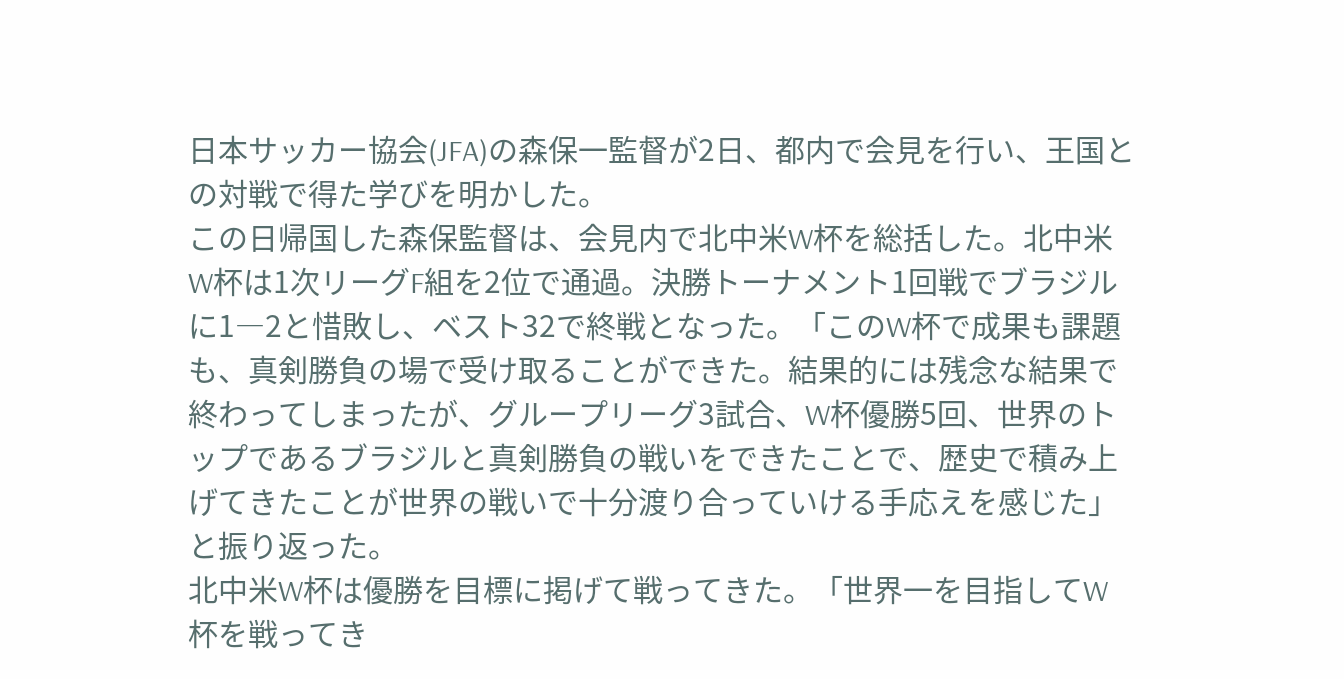日本サッカー協会(JFA)の森保一監督が2日、都内で会見を行い、王国との対戦で得た学びを明かした。
この日帰国した森保監督は、会見内で北中米W杯を総括した。北中米W杯は1次リーグF組を2位で通過。決勝トーナメント1回戦でブラジルに1―2と惜敗し、ベスト32で終戦となった。「このW杯で成果も課題も、真剣勝負の場で受け取ることができた。結果的には残念な結果で終わってしまったが、グループリーグ3試合、W杯優勝5回、世界のトップであるブラジルと真剣勝負の戦いをできたことで、歴史で積み上げてきたことが世界の戦いで十分渡り合っていける手応えを感じた」と振り返った。
北中米W杯は優勝を目標に掲げて戦ってきた。「世界一を目指してW杯を戦ってき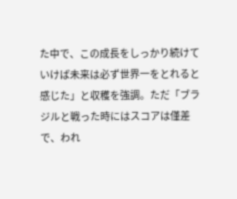た中で、この成長をしっかり続けていけば未来は必ず世界一をとれると感じた」と収穫を強調。ただ「ブラジルと戦った時にはスコアは僅差で、われ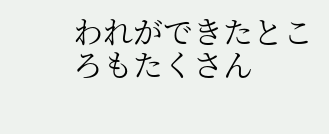われができたところもたくさん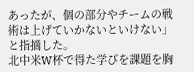あったが、個の部分やチームの戦術は上げていかないといけない」と指摘した。
北中米W杯で得た学びを課題を胸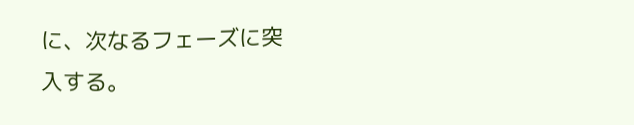に、次なるフェーズに突入する。